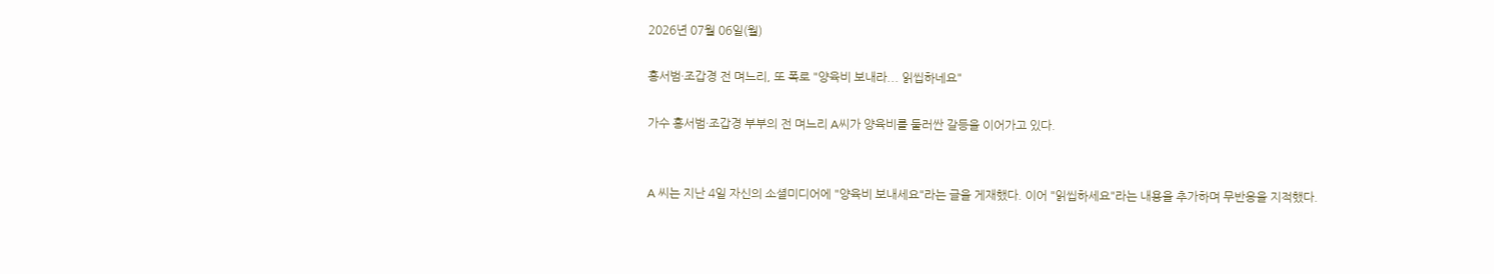2026년 07월 06일(월)

홍서범·조갑경 전 며느리, 또 폭로 "양육비 보내라... 읽씹하네요"

가수 홍서범·조갑경 부부의 전 며느리 A씨가 양육비를 둘러싼 갈등을 이어가고 있다.


A 씨는 지난 4일 자신의 소셜미디어에 "양육비 보내세요"라는 글을 게재했다. 이어 "읽씹하세요"라는 내용을 추가하며 무반응을 지적했다.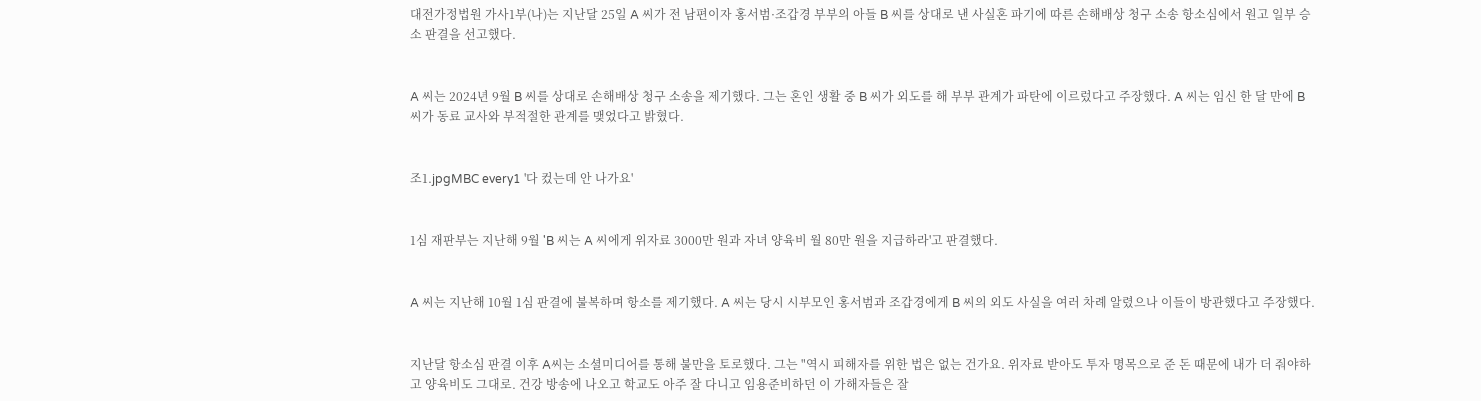대전가정법원 가사1부(나)는 지난달 25일 A 씨가 전 남편이자 홍서범·조갑경 부부의 아들 B 씨를 상대로 낸 사실혼 파기에 따른 손해배상 청구 소송 항소심에서 원고 일부 승소 판결을 선고했다.


A 씨는 2024년 9월 B 씨를 상대로 손해배상 청구 소송을 제기했다. 그는 혼인 생활 중 B 씨가 외도를 해 부부 관계가 파탄에 이르렀다고 주장했다. A 씨는 임신 한 달 만에 B 씨가 동료 교사와 부적절한 관계를 맺었다고 밝혔다.


조1.jpgMBC every1 '다 컸는데 안 나가요'


1심 재판부는 지난해 9월 'B 씨는 A 씨에게 위자료 3000만 원과 자녀 양육비 월 80만 원을 지급하라'고 판결했다.


A 씨는 지난해 10월 1심 판결에 불복하며 항소를 제기했다. A 씨는 당시 시부모인 홍서범과 조갑경에게 B 씨의 외도 사실을 여러 차례 알렸으나 이들이 방관했다고 주장했다.


지난달 항소심 판결 이후 A씨는 소셜미디어를 통해 불만을 토로했다. 그는 "역시 피해자를 위한 법은 없는 건가요. 위자료 받아도 투자 명목으로 준 돈 때문에 내가 더 줘야하고 양육비도 그대로. 건강 방송에 나오고 학교도 아주 잘 다니고 임용준비하던 이 가해자들은 잘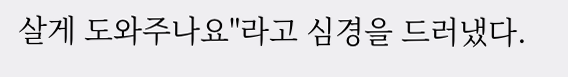살게 도와주나요"라고 심경을 드러냈다.